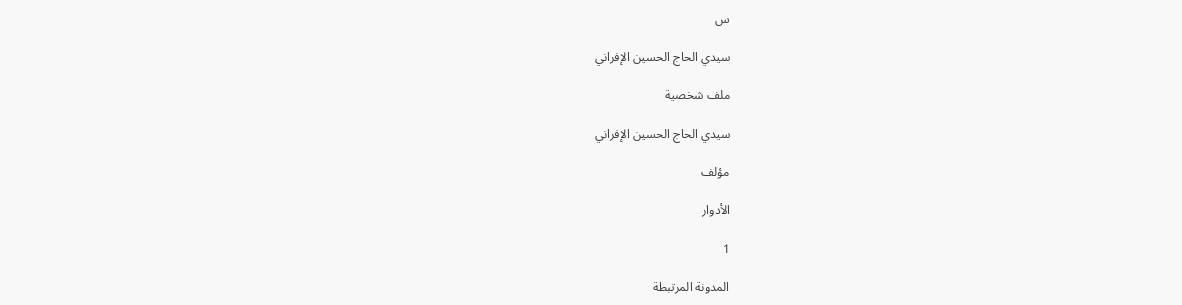س

سيدي الحاج الحسين الإفراني

ملف شخصية

سيدي الحاج الحسين الإفراني

مؤلف

الأدوار

1

المدونة المرتبطة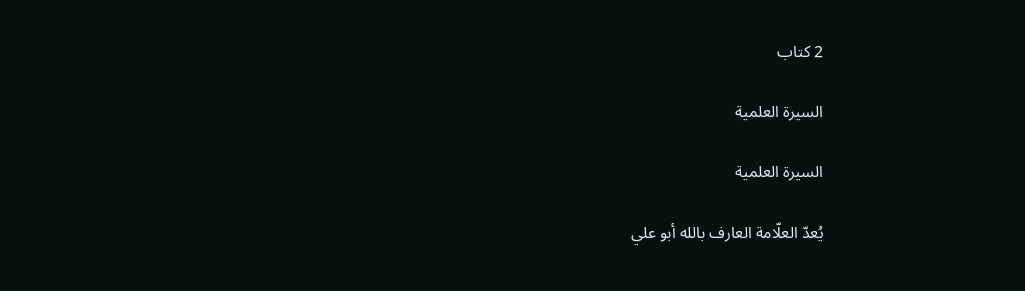2 كتاب

السيرة العلمية

السيرة العلمية

يُعدّ العلّامة العارف بالله أبو علي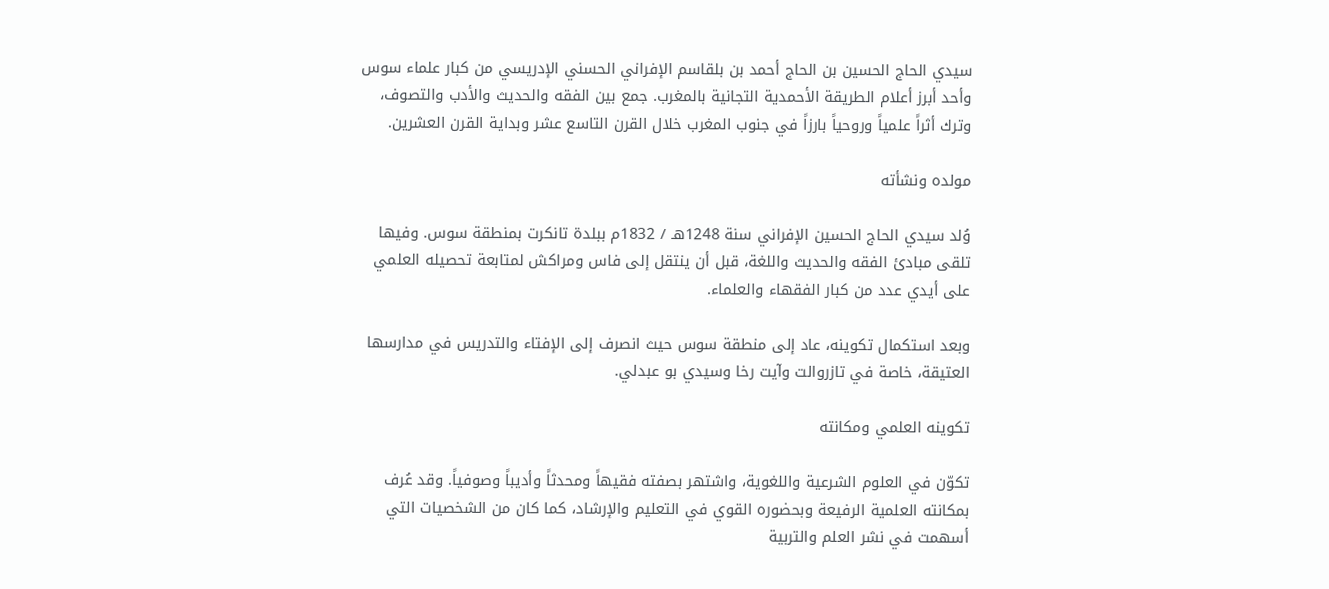سيدي الحاج الحسين بن الحاج أحمد بن بلقاسم الإفراني الحسني الإدريسي من كبار علماء سوس وأحد أبرز أعلام الطريقة الأحمدية التجانية بالمغرب. جمع بين الفقه والحديث والأدب والتصوف، وترك أثراً علمياً وروحياً بارزاً في جنوب المغرب خلال القرن التاسع عشر وبداية القرن العشرين.

مولده ونشأته

وُلد سيدي الحاج الحسين الإفراني سنة 1248هـ / 1832م ببلدة تانكرت بمنطقة سوس. وفيها تلقى مبادئ الفقه والحديث واللغة، قبل أن ينتقل إلى فاس ومراكش لمتابعة تحصيله العلمي على أيدي عدد من كبار الفقهاء والعلماء.

وبعد استكمال تكوينه، عاد إلى منطقة سوس حيث انصرف إلى الإفتاء والتدريس في مدارسها العتيقة، خاصة في تازروالت وآيت رخا وسيدي بو عبدلي.

تكوينه العلمي ومكانته

تكوّن في العلوم الشرعية واللغوية، واشتهر بصفته فقيهاً ومحدثاً وأديباً وصوفياً. وقد عُرف بمكانته العلمية الرفيعة وبحضوره القوي في التعليم والإرشاد، كما كان من الشخصيات التي أسهمت في نشر العلم والتربية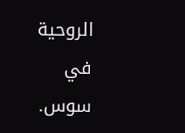الروحية في سوس.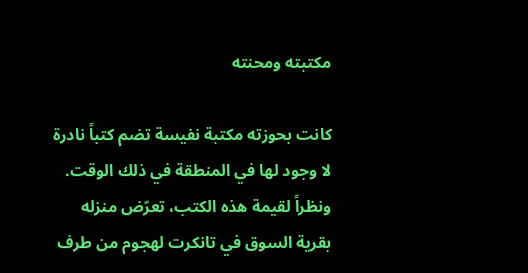مكتبته ومحنته

كانت بحوزته مكتبة نفيسة تضم كتباً نادرة لا وجود لها في المنطقة في ذلك الوقت. ونظراً لقيمة هذه الكتب، تعرّض منزله بقرية السوق في تانكرت لهجوم من طرف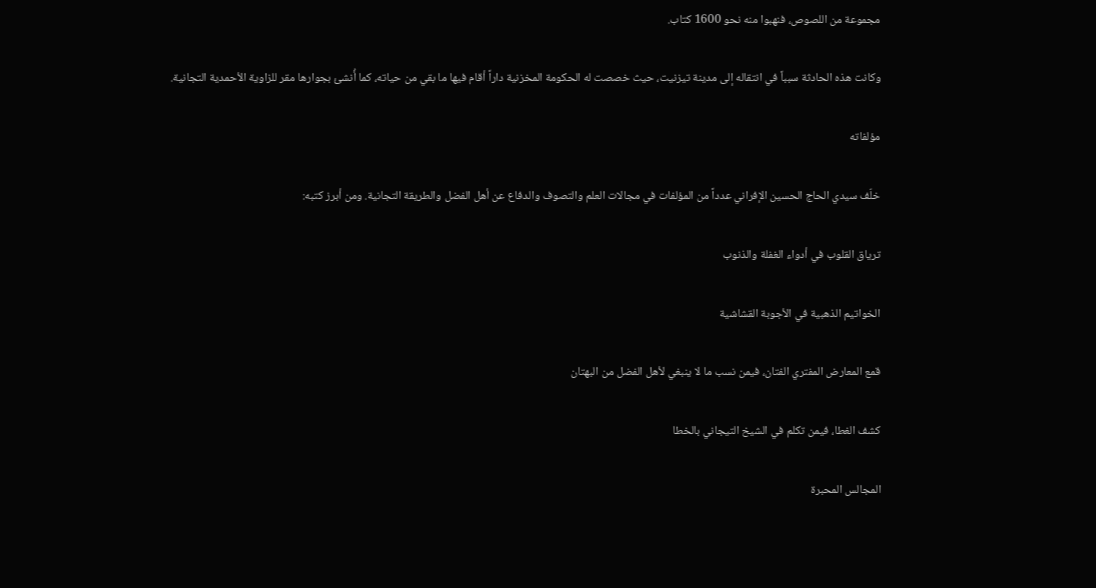مجموعة من اللصوص، فنهبوا منه نحو 1600 كتاب.

وكانت هذه الحادثة سبباً في انتقاله إلى مدينة تيزنيت، حيث خصصت له الحكومة المخزنية داراً أقام فيها ما بقي من حياته، كما أُنشئ بجوارها مقر للزاوية الأحمدية التجانية.

مؤلفاته

خلّف سيدي الحاج الحسين الإفراني عدداً من المؤلفات في مجالات العلم والتصوف والدفاع عن أهل الفضل والطريقة التجانية. ومن أبرز كتبه:

ترياق القلوب في أدواء الغفلة والذنوب

الخواتيم الذهبية في الأجوبة القشاشية

قمع المعارض المفتري الفتان، فيمن نسب ما لا ينبغي لأهل الفضل من البهتان

كشف الغطا، فيمن تكلم في الشيخ التيجاني بالخطا

المجالس المحبرة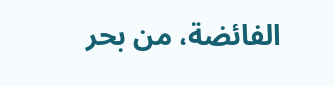الفائضة، من بحر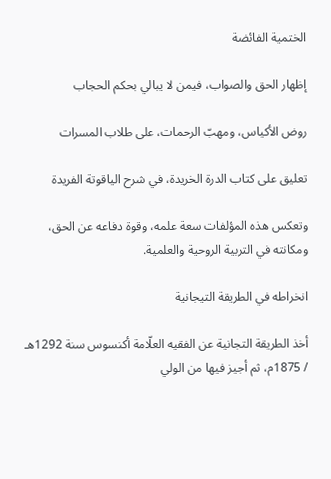الختمية الفائضة

إظهار الحق والصواب، فيمن لا يبالي بحكم الحجاب

روض الأكياس، ومهبّ الرحمات، على طلاب المسرات

تعليق على كتاب الدرة الخريدة، في شرح الياقوتة الفريدة

وتعكس هذه المؤلفات سعة علمه، وقوة دفاعه عن الحق، ومكانته في التربية الروحية والعلمية.

انخراطه في الطريقة التيجانية

أخذ الطريقة التجانية عن الفقيه العلّامة أكنسوس سنة 1292هـ / 1875م، ثم أجيز فيها من الولي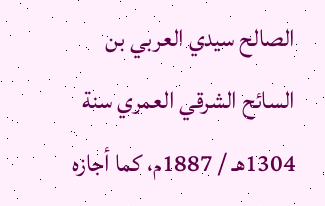الصالح سيدي العربي بن السائح الشرقي العمري سنة 1304هـ / 1887م، كما أجازه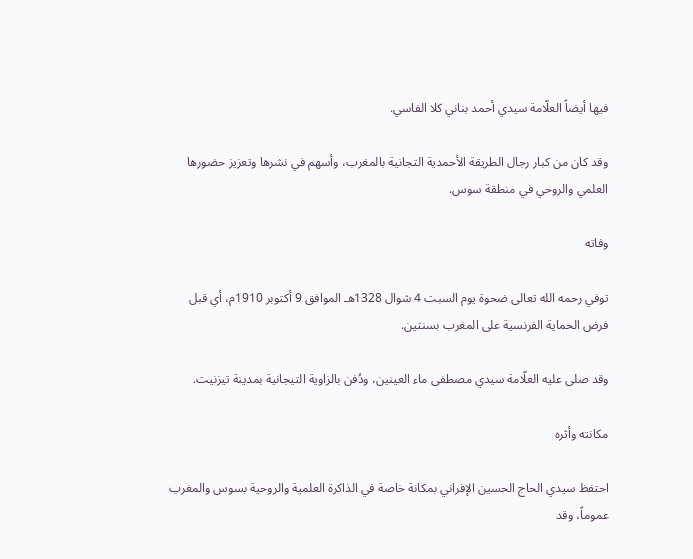فيها أيضاً العلّامة سيدي أحمد بناني كلا الفاسي.

وقد كان من كبار رجال الطريقة الأحمدية التجانية بالمغرب، وأسهم في نشرها وتعزيز حضورها العلمي والروحي في منطقة سوس.

وفاته

توفي رحمه الله تعالى ضحوة يوم السبت 4 شوال 1328هـ الموافق 9 أكتوبر 1910م، أي قبل فرض الحماية الفرنسية على المغرب بسنتين.

وقد صلى عليه العلّامة سيدي مصطفى ماء العينين، ودُفن بالزاوية التيجانية بمدينة تيزنيت.

مكانته وأثره

احتفظ سيدي الحاج الحسين الإفراني بمكانة خاصة في الذاكرة العلمية والروحية بسوس والمغرب عموماً، وقد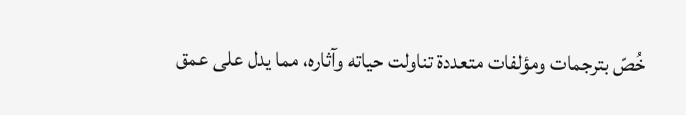خُصّ بترجمات ومؤلفات متعددة تناولت حياته وآثاره، مما يدل على عمق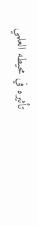تأثيره في محيطه العلمي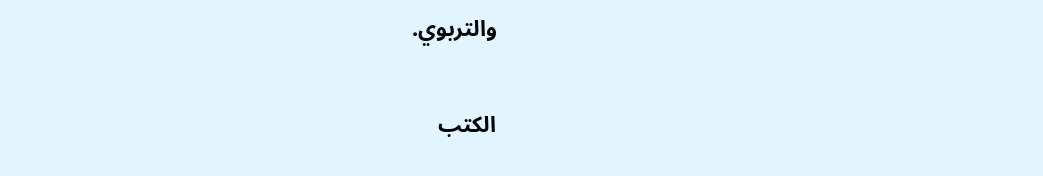والتربوي.

الكتب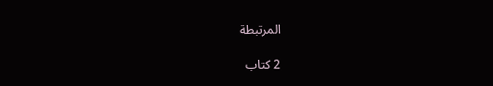المرتبطة

2 كتاب